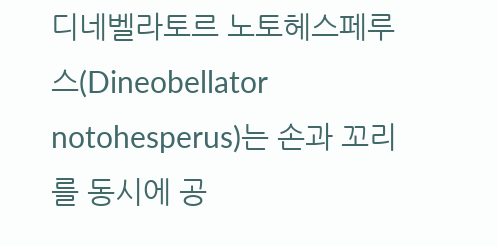디네벨라토르 노토헤스페루스(Dineobellator notohesperus)는 손과 꼬리를 동시에 공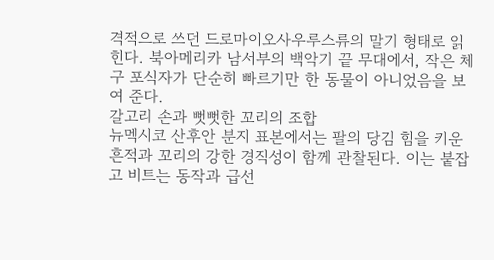격적으로 쓰던 드로마이오사우루스류의 말기 형태로 읽힌다. 북아메리카 남서부의 백악기 끝 무대에서, 작은 체구 포식자가 단순히 빠르기만 한 동물이 아니었음을 보여 준다.
갈고리 손과 뻣뻣한 꼬리의 조합
뉴멕시코 산후안 분지 표본에서는 팔의 당김 힘을 키운 흔적과 꼬리의 강한 경직성이 함께 관찰된다. 이는 붙잡고 비트는 동작과 급선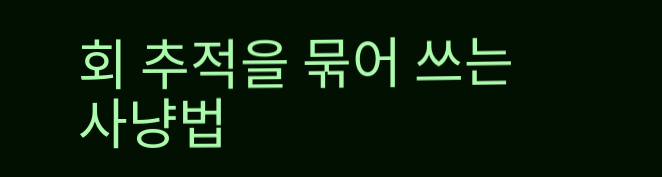회 추적을 묶어 쓰는 사냥법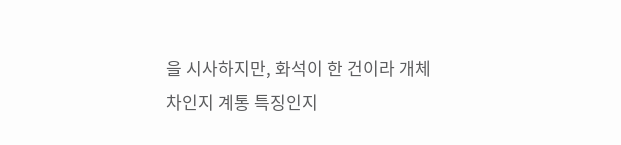을 시사하지만, 화석이 한 건이라 개체차인지 계통 특징인지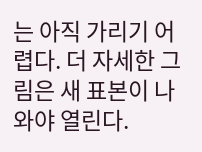는 아직 가리기 어렵다. 더 자세한 그림은 새 표본이 나와야 열린다.